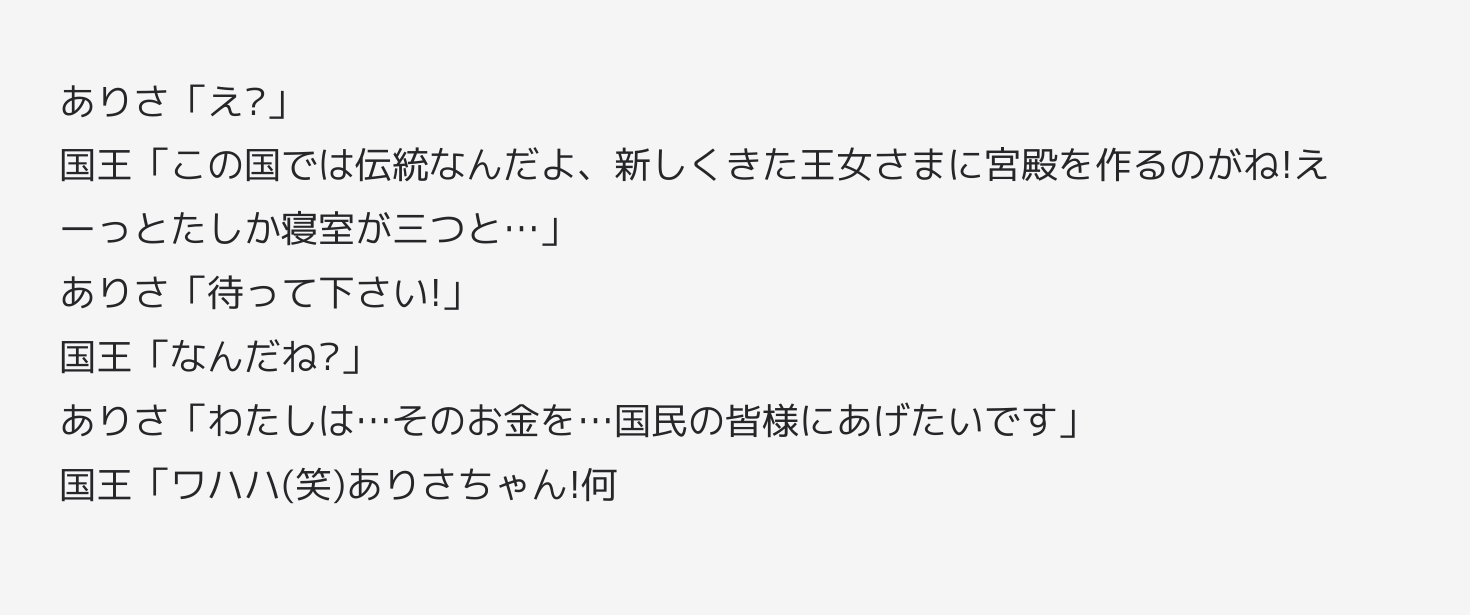ありさ「え?」
国王「この国では伝統なんだよ、新しくきた王女さまに宮殿を作るのがね!えーっとたしか寝室が三つと…」
ありさ「待って下さい!」
国王「なんだね?」
ありさ「わたしは…そのお金を…国民の皆様にあげたいです」
国王「ワハハ(笑)ありさちゃん!何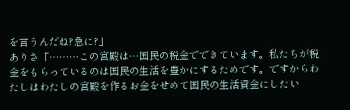を言うんだね?急に?」
ありさ「………この宮殿は…国民の税金でできています。私たちが税金をもらっているのは国民の生活を豊かにするためです。ですからわたしはわたしの宮殿を作るお金をせめて国民の生活資金にしたい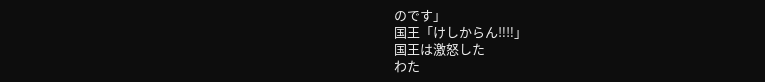のです」
国王「けしからん‼‼」
国王は激怒した
わた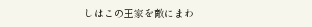しはこの王家を敵にまわ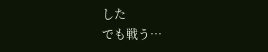した
でも戦う…